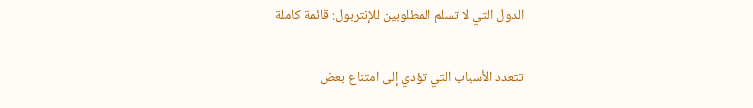الدول التي لا تسلم المطلوبين للإنتربول: قائمة كاملة

تتعدد الأسباب التي تؤدي إلى امتناع بعض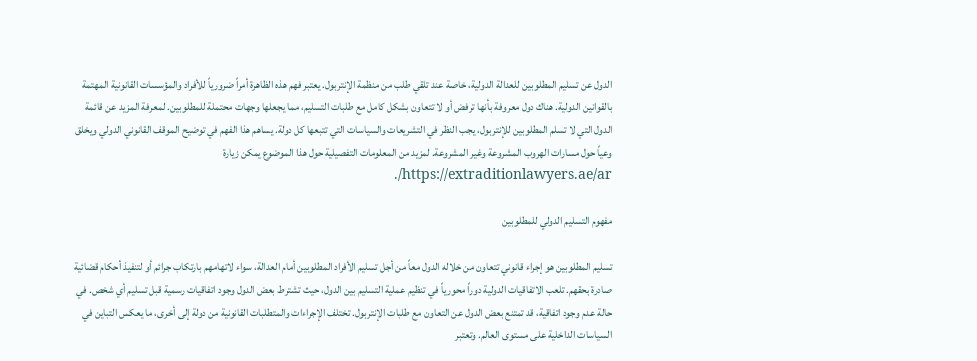الدول عن تسليم المطلوبين للعدالة الدولية، خاصة عند تلقي طلب من منظمة الإنتربول. يعتبر فهم هذه الظاهرة أمراً ضرورياً للأفراد والمؤسسات القانونية المهتمة بالقوانين الدولية. هناك دول معروفة بأنها ترفض أو لا تتعاون بشكل كامل مع طلبات التسليم، مما يجعلها وجهات محتملة للمطلوبين. لمعرفة المزيد عن قائمة الدول التي لا تسلم المطلوبين للإنتربول، يجب النظر في التشريعات والسياسات التي تتبعها كل دولة. يساهم هذا الفهم في توضيح الموقف القانوني الدولي ويخلق وعياً حول مسارات الهروب المشروعة وغير المشروعة. لمزيد من المعلومات التفصيلية حول هذا الموضوع يمكن زيارة https://extraditionlawyers.ae/ar/.

مفهوم التسليم الدولي للمطلوبين

تسليم المطلوبين هو إجراء قانوني تتعاون من خلاله الدول معاً من أجل تسليم الأفراد المطلوبين أمام العدالة، سواء لاتهامهم بارتكاب جرائم أو لتنفيذ أحكام قضائية صادرة بحقهم. تلعب الاتفاقيات الدولية دوراً محورياً في تنظيم عملية التسليم بين الدول، حيث تشترط بعض الدول وجود اتفاقيات رسمية قبل تسليم أي شخص. في حالة عدم وجود اتفاقية، قد تمتنع بعض الدول عن التعاون مع طلبات الإنتربول. تختلف الإجراءات والمتطلبات القانونية من دولة إلى أخرى، ما يعكس التباين في السياسات الداخلية على مستوى العالم. وتعتبر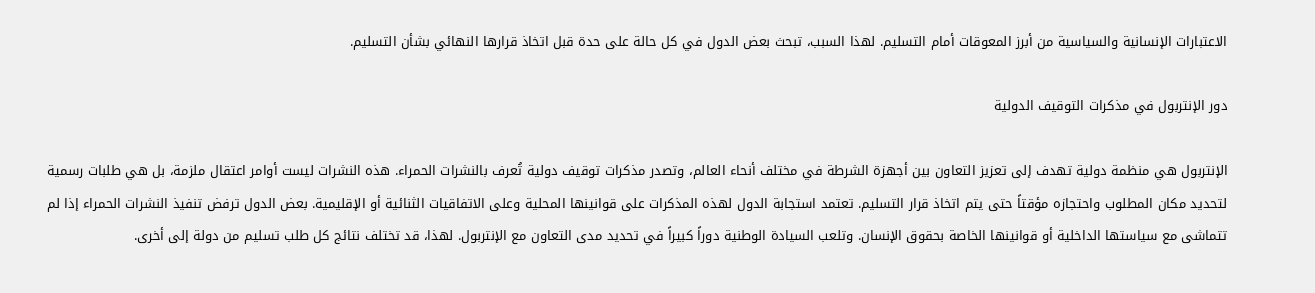الاعتبارات الإنسانية والسياسية من أبرز المعوقات أمام التسليم. لهذا السبب، تبحث بعض الدول في كل حالة على حدة قبل اتخاذ قرارها النهائي بشأن التسليم.

دور الإنتربول في مذكرات التوقيف الدولية

الإنتربول هي منظمة دولية تهدف إلى تعزيز التعاون بين أجهزة الشرطة في مختلف أنحاء العالم، وتصدر مذكرات توقيف دولية تُعرف بالنشرات الحمراء. هذه النشرات ليست أوامر اعتقال ملزمة، بل هي طلبات رسمية لتحديد مكان المطلوب واحتجازه مؤقتاً حتى يتم اتخاذ قرار التسليم. تعتمد استجابة الدول لهذه المذكرات على قوانينها المحلية وعلى الاتفاقيات الثنائية أو الإقليمية. بعض الدول ترفض تنفيذ النشرات الحمراء إذا لم تتماشى مع سياستها الداخلية أو قوانينها الخاصة بحقوق الإنسان. وتلعب السيادة الوطنية دوراً كبيراً في تحديد مدى التعاون مع الإنتربول. لهذا، قد تختلف نتائج كل طلب تسليم من دولة إلى أخرى.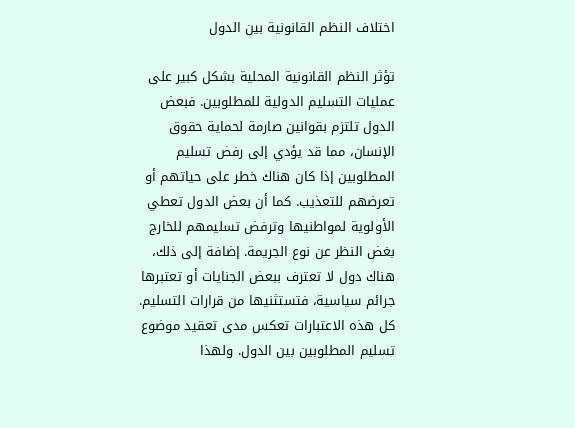اختلاف النظم القانونية بين الدول

تؤثر النظم القانونية المحلية بشكل كبير على عمليات التسليم الدولية للمطلوبين. فبعض الدول تلتزم بقوانين صارمة لحماية حقوق الإنسان، مما قد يؤدي إلى رفض تسليم المطلوبين إذا كان هناك خطر على حياتهم أو تعرضهم للتعذيب. كما أن بعض الدول تعطي الأولوية لمواطنيها وترفض تسليمهم للخارج بغض النظر عن نوع الجريمة. إضافة إلى ذلك، هناك دول لا تعترف ببعض الجنايات أو تعتبرها جرائم سياسية، فتستثنيها من قرارات التسليم. كل هذه الاعتبارات تعكس مدى تعقيد موضوع تسليم المطلوبين بين الدول. ولهذا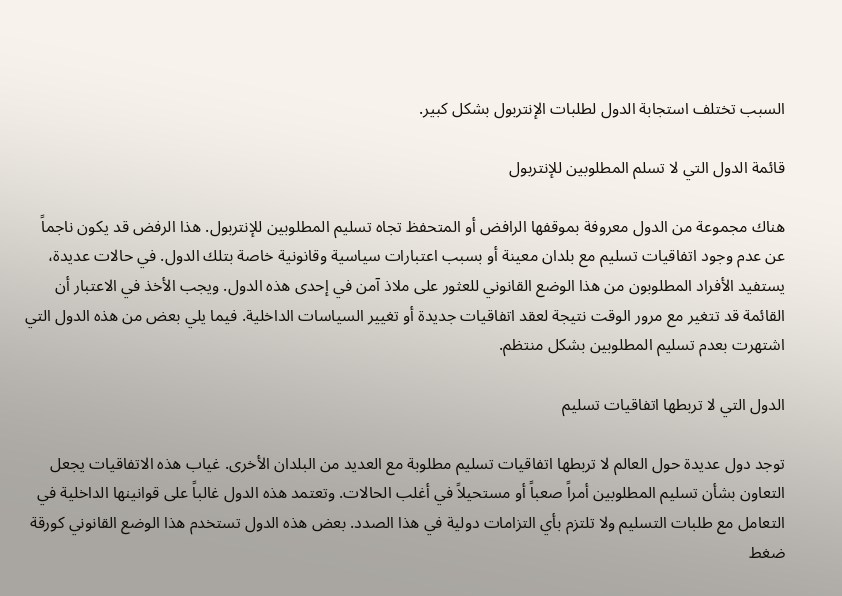السبب تختلف استجابة الدول لطلبات الإنتربول بشكل كبير.

قائمة الدول التي لا تسلم المطلوبين للإنتربول

هناك مجموعة من الدول معروفة بموقفها الرافض أو المتحفظ تجاه تسليم المطلوبين للإنتربول. هذا الرفض قد يكون ناجماً عن عدم وجود اتفاقيات تسليم مع بلدان معينة أو بسبب اعتبارات سياسية وقانونية خاصة بتلك الدول. في حالات عديدة، يستفيد الأفراد المطلوبون من هذا الوضع القانوني للعثور على ملاذ آمن في إحدى هذه الدول. ويجب الأخذ في الاعتبار أن القائمة قد تتغير مع مرور الوقت نتيجة لعقد اتفاقيات جديدة أو تغيير السياسات الداخلية. فيما يلي بعض من هذه الدول التي اشتهرت بعدم تسليم المطلوبين بشكل منتظم.

الدول التي لا تربطها اتفاقيات تسليم

توجد دول عديدة حول العالم لا تربطها اتفاقيات تسليم مطلوبة مع العديد من البلدان الأخرى. غياب هذه الاتفاقيات يجعل التعاون بشأن تسليم المطلوبين أمراً صعباً أو مستحيلاً في أغلب الحالات. وتعتمد هذه الدول غالباً على قوانينها الداخلية في التعامل مع طلبات التسليم ولا تلتزم بأي التزامات دولية في هذا الصدد. بعض هذه الدول تستخدم هذا الوضع القانوني كورقة ضغط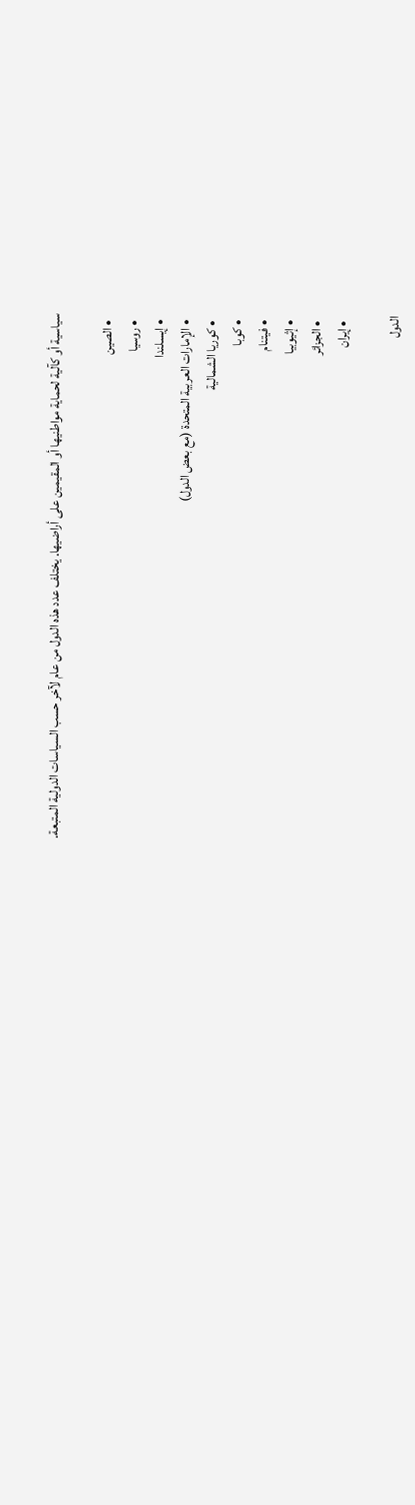سياسية أو كآلية لحماية مواطنيها أو المقيمين على أراضيها. يختلف عدد هذه الدول من عام لآخر حسب السياسات الدولية المتبعة.

  • الصين
  • روسيا
  • إيسلندا
  • الإمارات العربية المتحدة (مع بعض الدول)
  • كوريا الشمالية
  • كوبا
  • فيتنام
  • إثيوبيا
  • الجزائر
  • إيران

الدول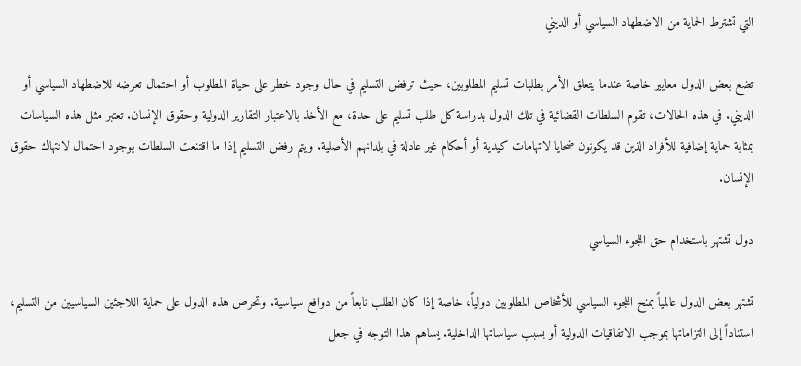التي تشترط الحماية من الاضطهاد السياسي أو الديني

تضع بعض الدول معايير خاصة عندما يتعلق الأمر بطلبات تسليم المطلوبين، حيث ترفض التسليم في حال وجود خطر على حياة المطلوب أو احتمال تعرضه للاضطهاد السياسي أو الديني. في هذه الحالات، تقوم السلطات القضائية في تلك الدول بدراسة كل طلب تسليم على حدة، مع الأخذ بالاعتبار التقارير الدولية وحقوق الإنسان. تعتبر مثل هذه السياسات بمثابة حماية إضافية للأفراد الذين قد يكونون ضحايا لاتهامات كيدية أو أحكام غير عادلة في بلدانهم الأصلية. ويتم رفض التسليم إذا ما اقتنعت السلطات بوجود احتمال لانتهاك حقوق الإنسان.

دول تشتهر باستخدام حق اللجوء السياسي

تشتهر بعض الدول عالمياً بمنح اللجوء السياسي للأشخاص المطلوبين دولياً، خاصة إذا كان الطلب نابعاً من دوافع سياسية. وتحرص هذه الدول على حماية اللاجئين السياسيين من التسليم، استناداً إلى التزاماتها بموجب الاتفاقيات الدولية أو بسبب سياساتها الداخلية. يساهم هذا التوجه في جعل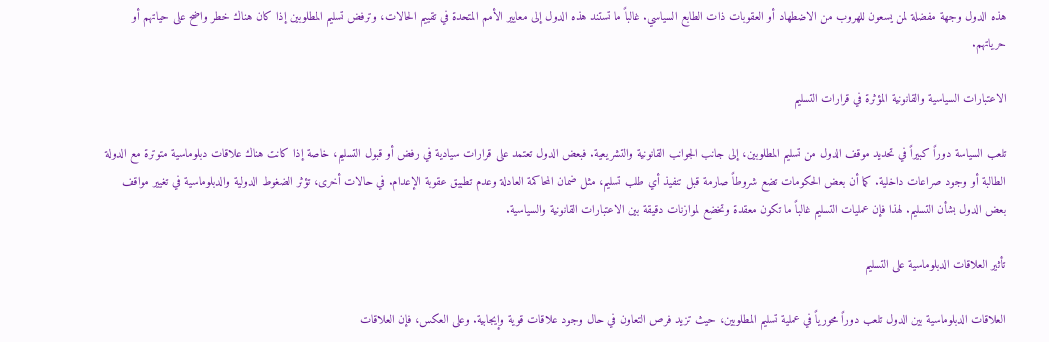هذه الدول وجهة مفضلة لمن يسعون للهروب من الاضطهاد أو العقوبات ذات الطابع السياسي. غالباً ما تستند هذه الدول إلى معايير الأمم المتحدة في تقييم الحالات، وترفض تسليم المطلوبين إذا كان هناك خطر واضح على حياتهم أو حرياتهم.

الاعتبارات السياسية والقانونية المؤثرة في قرارات التسليم

تلعب السياسة دوراً كبيراً في تحديد موقف الدول من تسليم المطلوبين، إلى جانب الجوانب القانونية والتشريعية. فبعض الدول تعتمد على قرارات سيادية في رفض أو قبول التسليم، خاصة إذا كانت هناك علاقات دبلوماسية متوترة مع الدولة الطالبة أو وجود صراعات داخلية. كما أن بعض الحكومات تضع شروطاً صارمة قبل تنفيذ أي طلب تسليم، مثل ضمان المحاكمة العادلة وعدم تطبيق عقوبة الإعدام. في حالات أخرى، تؤثر الضغوط الدولية والدبلوماسية في تغيير مواقف بعض الدول بشأن التسليم. لهذا فإن عمليات التسليم غالباً ما تكون معقدة وتخضع لموازنات دقيقة بين الاعتبارات القانونية والسياسية.

تأثير العلاقات الدبلوماسية على التسليم

العلاقات الدبلوماسية بين الدول تلعب دوراً محورياً في عملية تسليم المطلوبين، حيث تزيد فرص التعاون في حال وجود علاقات قوية وإيجابية. وعلى العكس، فإن العلاقات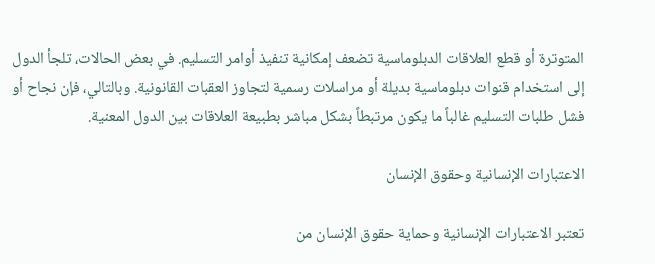المتوترة أو قطع العلاقات الدبلوماسية تضعف إمكانية تنفيذ أوامر التسليم. في بعض الحالات، تلجأ الدول إلى استخدام قنوات دبلوماسية بديلة أو مراسلات رسمية لتجاوز العقبات القانونية. وبالتالي، فإن نجاح أو فشل طلبات التسليم غالباً ما يكون مرتبطاً بشكل مباشر بطبيعة العلاقات بين الدول المعنية.

الاعتبارات الإنسانية وحقوق الإنسان

تعتبر الاعتبارات الإنسانية وحماية حقوق الإنسان من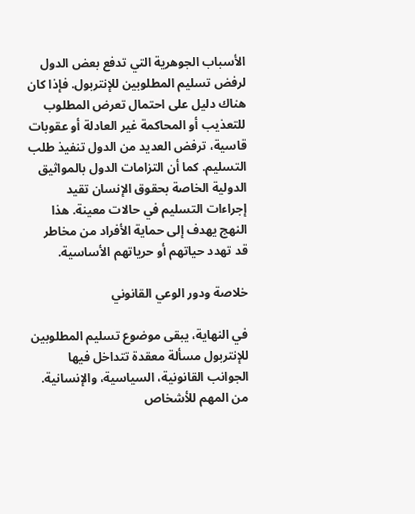الأسباب الجوهرية التي تدفع بعض الدول لرفض تسليم المطلوبين للإنتربول. فإذا كان هناك دليل على احتمال تعرض المطلوب للتعذيب أو المحاكمة غير العادلة أو عقوبات قاسية، ترفض العديد من الدول تنفيذ طلب التسليم. كما أن التزامات الدول بالمواثيق الدولية الخاصة بحقوق الإنسان تقيد إجراءات التسليم في حالات معينة. هذا النهج يهدف إلى حماية الأفراد من مخاطر قد تهدد حياتهم أو حرياتهم الأساسية.

خلاصة ودور الوعي القانوني

في النهاية، يبقى موضوع تسليم المطلوبين للإنتربول مسألة معقدة تتداخل فيها الجوانب القانونية، السياسية، والإنسانية. من المهم للأشخاص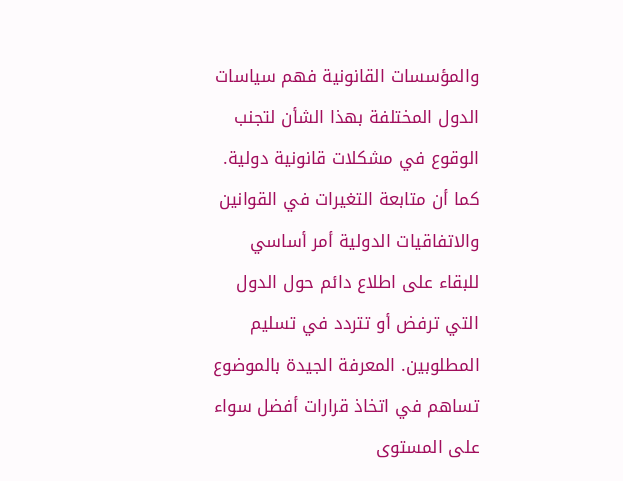والمؤسسات القانونية فهم سياسات الدول المختلفة بهذا الشأن لتجنب الوقوع في مشكلات قانونية دولية. كما أن متابعة التغيرات في القوانين والاتفاقيات الدولية أمر أساسي للبقاء على اطلاع دائم حول الدول التي ترفض أو تتردد في تسليم المطلوبين. المعرفة الجيدة بالموضوع تساهم في اتخاذ قرارات أفضل سواء على المستوى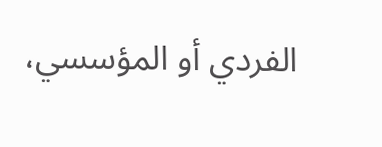الفردي أو المؤسسي،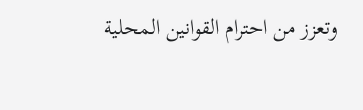وتعزز من احترام القوانين المحلية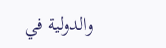والدولية في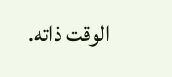الوقت ذاته.